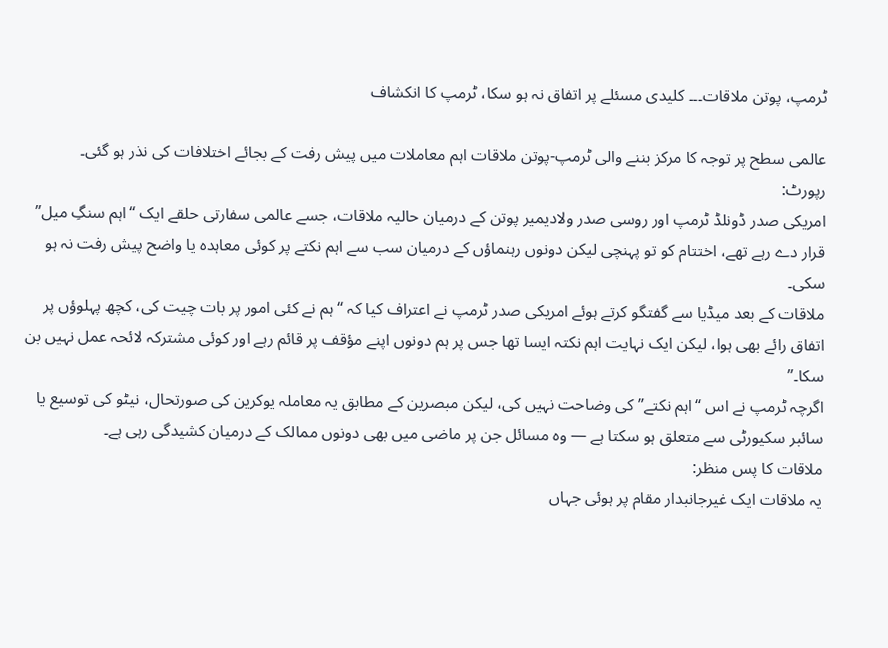ٹرمپ، پوتن ملاقات۔۔۔ کلیدی مسئلے پر اتفاق نہ ہو سکا، ٹرمپ کا انکشاف

عالمی سطح پر توجہ کا مرکز بننے والی ٹرمپ-پوتن ملاقات اہم معاملات میں پیش رفت کے بجائے اختلافات کی نذر ہو گئی۔
رپورٹ:
امریکی صدر ڈونلڈ ٹرمپ اور روسی صدر ولادیمیر پوتن کے درمیان حالیہ ملاقات، جسے عالمی سفارتی حلقے ایک “اہم سنگِ میل” قرار دے رہے تھے، اختتام کو تو پہنچی لیکن دونوں رہنماؤں کے درمیان سب سے اہم نکتے پر کوئی معاہدہ یا واضح پیش رفت نہ ہو سکی۔
ملاقات کے بعد میڈیا سے گفتگو کرتے ہوئے امریکی صدر ٹرمپ نے اعتراف کیا کہ “ہم نے کئی امور پر بات چیت کی، کچھ پہلوؤں پر اتفاق رائے بھی ہوا، لیکن ایک نہایت اہم نکتہ ایسا تھا جس پر ہم دونوں اپنے مؤقف پر قائم رہے اور کوئی مشترکہ لائحہ عمل نہیں بن سکا۔”
اگرچہ ٹرمپ نے اس “اہم نکتے” کی وضاحت نہیں کی، لیکن مبصرین کے مطابق یہ معاملہ یوکرین کی صورتحال، نیٹو کی توسیع یا سائبر سکیورٹی سے متعلق ہو سکتا ہے — وہ مسائل جن پر ماضی میں بھی دونوں ممالک کے درمیان کشیدگی رہی ہے۔
ملاقات کا پس منظر:
یہ ملاقات ایک غیرجانبدار مقام پر ہوئی جہاں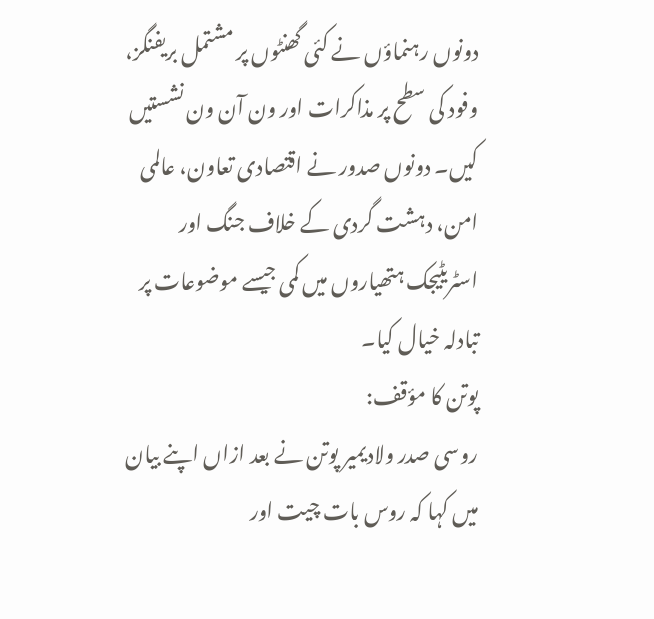دونوں رہنماؤں نے کئی گھنٹوں پر مشتمل بریفنگز، وفود کی سطح پر مذاکرات اور ون آن ون نشستیں کیں۔ دونوں صدور نے اقتصادی تعاون، عالمی امن، دہشت گردی کے خلاف جنگ اور اسٹریٹیجک ہتھیاروں میں کمی جیسے موضوعات پر تبادلہ خیال کیا۔
پوتن کا مؤقف:
روسی صدر ولادیمیر پوتن نے بعد ازاں اپنے بیان میں کہا کہ روس بات چیت اور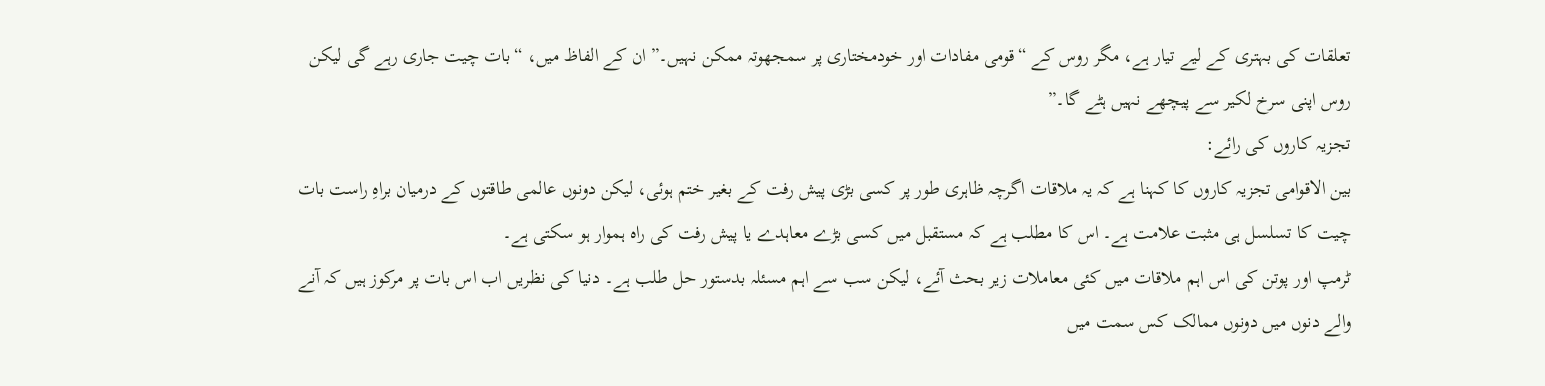تعلقات کی بہتری کے لیے تیار ہے، مگر روس کے “قومی مفادات اور خودمختاری پر سمجھوتہ ممکن نہیں۔” ان کے الفاظ میں، “بات چیت جاری رہے گی لیکن روس اپنی سرخ لکیر سے پیچھے نہیں ہٹے گا۔”
تجزیہ کاروں کی رائے:
بین الاقوامی تجزیہ کاروں کا کہنا ہے کہ یہ ملاقات اگرچہ ظاہری طور پر کسی بڑی پیش رفت کے بغیر ختم ہوئی، لیکن دونوں عالمی طاقتوں کے درمیان براہِ راست بات چیت کا تسلسل ہی مثبت علامت ہے۔ اس کا مطلب ہے کہ مستقبل میں کسی بڑے معاہدے یا پیش رفت کی راہ ہموار ہو سکتی ہے۔
ٹرمپ اور پوتن کی اس اہم ملاقات میں کئی معاملات زیر بحث آئے، لیکن سب سے اہم مسئلہ بدستور حل طلب ہے۔ دنیا کی نظریں اب اس بات پر مرکوز ہیں کہ آنے والے دنوں میں دونوں ممالک کس سمت میں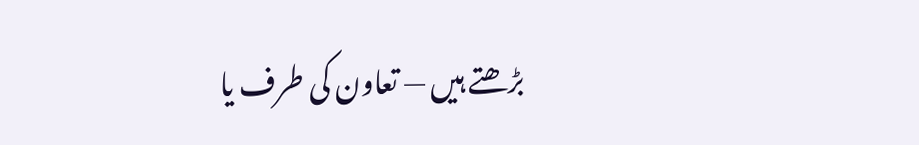بڑھتے ہیں — تعاون کی طرف یا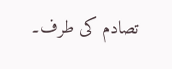تصادم کی طرف۔